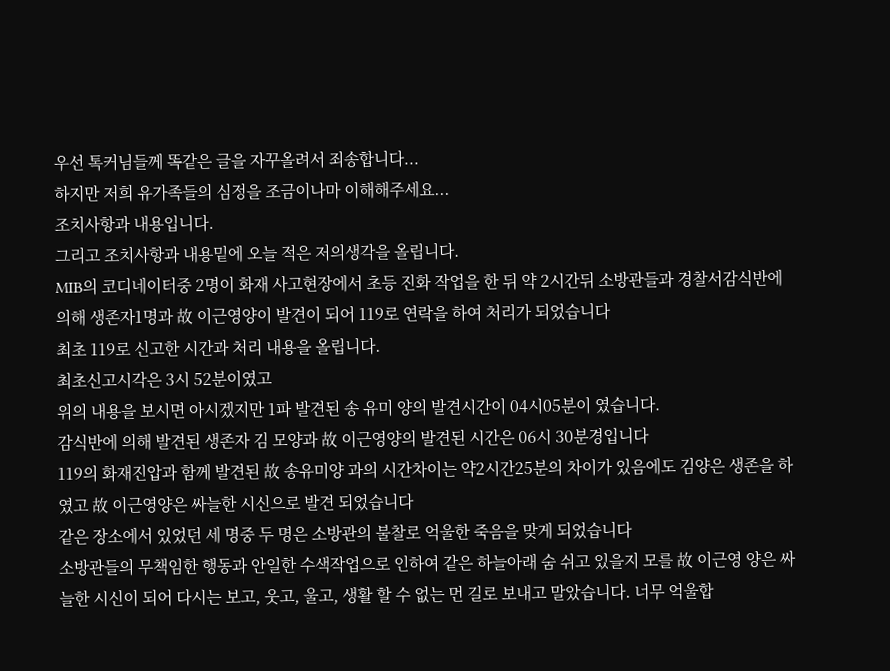우선 톡커님들께 똑같은 글을 자꾸올려서 죄송합니다...
하지만 저희 유가족들의 심정을 조금이나마 이해해주세요...
조치사항과 내용입니다.
그리고 조치사항과 내용밑에 오늘 적은 저의생각을 올립니다.
MIB의 코디네이터중 2명이 화재 사고현장에서 초등 진화 작업을 한 뒤 약 2시간뒤 소방관들과 경찰서감식반에 의해 생존자1명과 故 이근영양이 발견이 되어 119로 연락을 하여 처리가 되었습니다
최초 119로 신고한 시간과 처리 내용을 올립니다.
최초신고시각은 3시 52분이였고
위의 내용을 보시면 아시겠지만 1파 발견된 송 유미 양의 발견시간이 04시05분이 였습니다.
감식반에 의해 발견된 생존자 김 모양과 故 이근영양의 발견된 시간은 06시 30분경입니다
119의 화재진압과 함께 발견된 故 송유미양 과의 시간차이는 약2시간25분의 차이가 있음에도 김양은 생존을 하였고 故 이근영양은 싸늘한 시신으로 발견 되었습니다
같은 장소에서 있었던 세 명중 두 명은 소방관의 불찰로 억울한 죽음을 맞게 되었습니다
소방관들의 무책임한 행동과 안일한 수색작업으로 인하여 같은 하늘아래 숨 쉬고 있을지 모를 故 이근영 양은 싸늘한 시신이 되어 다시는 보고, 웃고, 울고, 생활 할 수 없는 먼 길로 보내고 말았습니다. 너무 억울합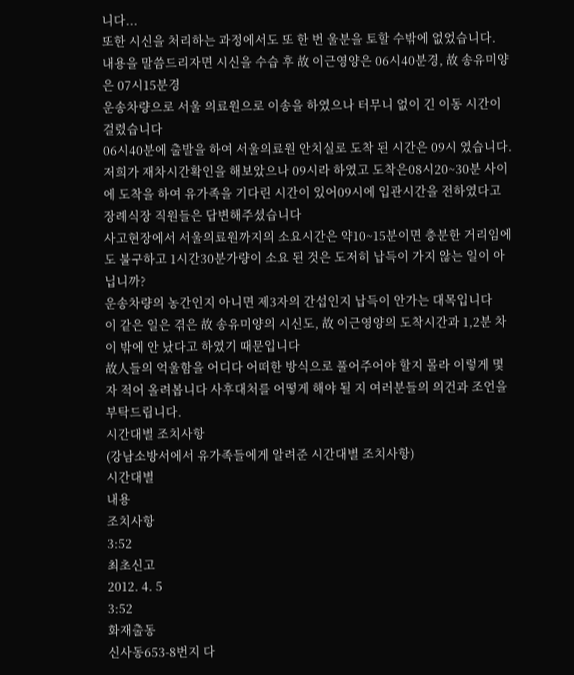니다...
또한 시신을 처리하는 과정에서도 또 한 번 울분을 토할 수밖에 없었습니다.
내용을 말씀드리자면 시신을 수습 후 故 이근영양은 06시40분경, 故 송유미양은 07시15분경
운송차량으로 서울 의료원으로 이송을 하였으나 터무니 없이 긴 이동 시간이 걸렸습니다
06시40분에 출발을 하여 서울의료원 안치실로 도착 된 시간은 09시 였습니다.
저희가 재차시간확인을 해보았으나 09시라 하였고 도착은08시20~30분 사이에 도착을 하여 유가족을 기다린 시간이 있어09시에 입관시간을 전하였다고 장례식장 직원들은 답변해주셨습니다
사고현장에서 서울의료원까지의 소요시간은 약10~15분이면 충분한 거리임에도 불구하고 1시간30분가량이 소요 된 것은 도저히 납득이 가지 않는 일이 아닙니까?
운송차량의 농간인지 아니면 제3자의 간섭인지 납득이 안가는 대목입니다
이 같은 일은 겪은 故 송유미양의 시신도, 故 이근영양의 도착시간과 1,2분 차이 밖에 안 났다고 하였기 때문입니다
故人들의 억울함을 어디다 어떠한 방식으로 풀어주어야 할지 몰라 이렇게 몇 자 적어 올려봅니다 사후대처를 어떻게 해야 될 지 여러분들의 의건과 조언을 부탁드립니다.
시간대별 조치사항
(강남소방서에서 유가족들에게 알려준 시간대별 조치사항)
시간대별
내용
조치사항
3:52
최초신고
2012. 4. 5
3:52
화재출동
신사동653-8번지 다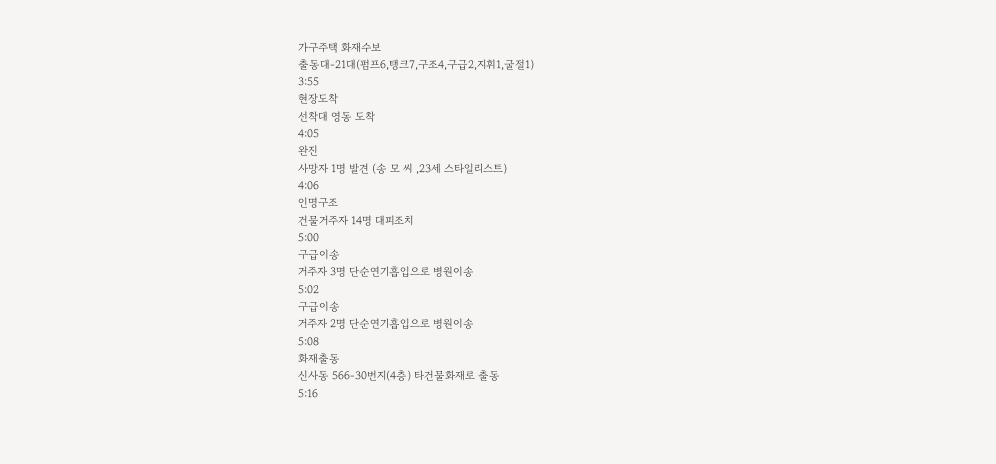가구주택 화재수보
출동대-21대(펌프6,탱크7,구조4,구급2,지휘1,굴절1)
3:55
현장도착
선착대 영동 도착
4:05
완진
사망자 1명 발견 (송 모 씨 ,23세 스타일리스트)
4:06
인명구조
건물거주자 14명 대피조치
5:00
구급이송
거주자 3명 단순연기흡입으로 병원이송
5:02
구급이송
거주자 2명 단순연기흡입으로 병원이송
5:08
화재출동
신사동 566-30번지(4층) 타건물화재로 출동
5:16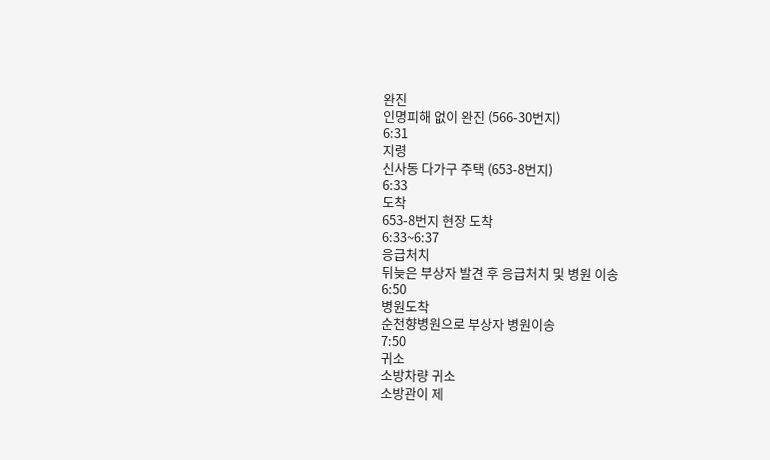완진
인명피해 없이 완진 (566-30번지)
6:31
지령
신사동 다가구 주택 (653-8번지)
6:33
도착
653-8번지 현장 도착
6:33~6:37
응급처치
뒤늦은 부상자 발견 후 응급처치 및 병원 이송
6:50
병원도착
순천향병원으로 부상자 병원이송
7:50
귀소
소방차량 귀소
소방관이 제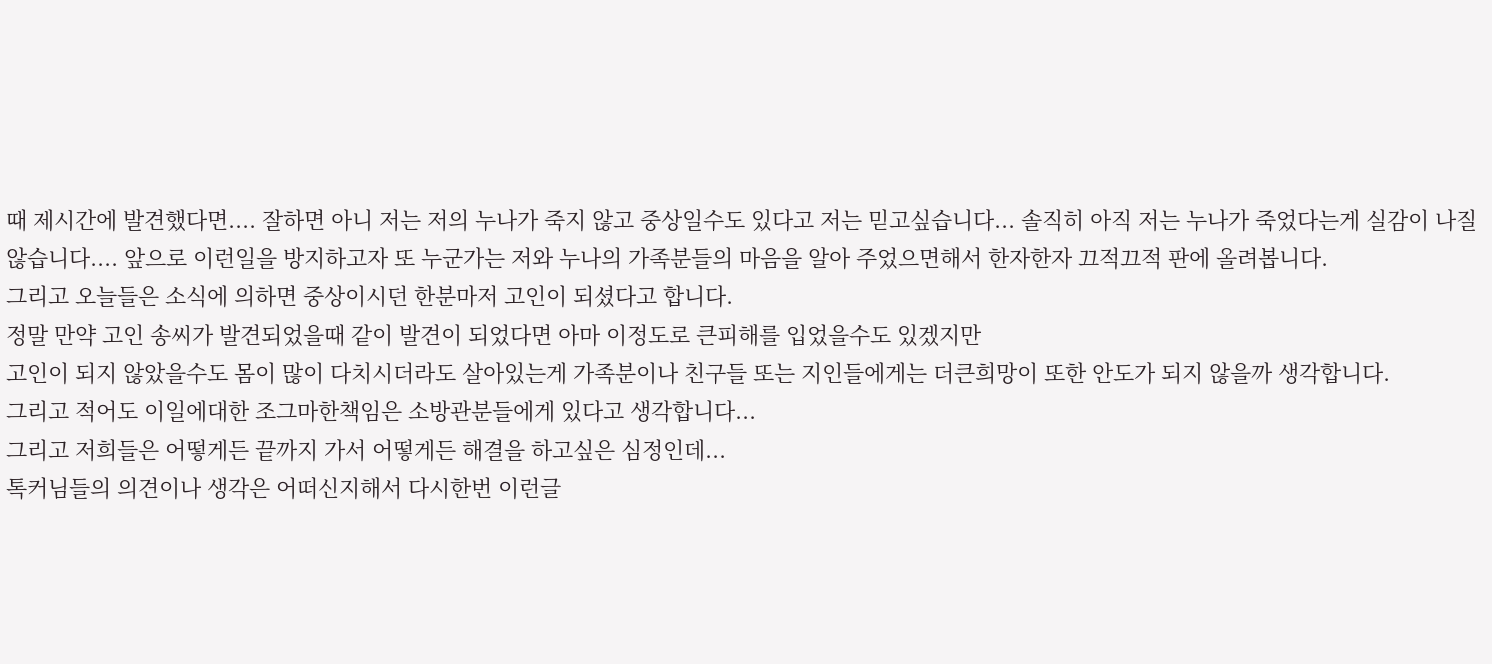때 제시간에 발견했다면.... 잘하면 아니 저는 저의 누나가 죽지 않고 중상일수도 있다고 저는 믿고싶습니다... 솔직히 아직 저는 누나가 죽었다는게 실감이 나질않습니다.... 앞으로 이런일을 방지하고자 또 누군가는 저와 누나의 가족분들의 마음을 알아 주었으면해서 한자한자 끄적끄적 판에 올려봅니다.
그리고 오늘들은 소식에 의하면 중상이시던 한분마저 고인이 되셨다고 합니다.
정말 만약 고인 송씨가 발견되었을때 같이 발견이 되었다면 아마 이정도로 큰피해를 입었을수도 있겠지만
고인이 되지 않았을수도 몸이 많이 다치시더라도 살아있는게 가족분이나 친구들 또는 지인들에게는 더큰희망이 또한 안도가 되지 않을까 생각합니다.
그리고 적어도 이일에대한 조그마한책임은 소방관분들에게 있다고 생각합니다...
그리고 저희들은 어떻게든 끝까지 가서 어떻게든 해결을 하고싶은 심정인데...
톡커님들의 의견이나 생각은 어떠신지해서 다시한번 이런글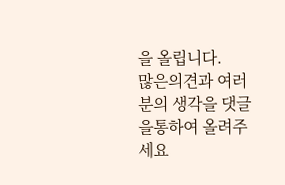을 올립니다.
많은의견과 여러분의 생각을 댓글을통하여 올려주세요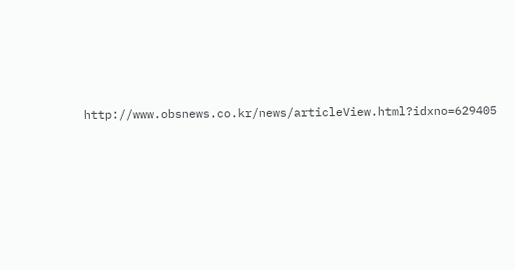http://www.obsnews.co.kr/news/articleView.html?idxno=629405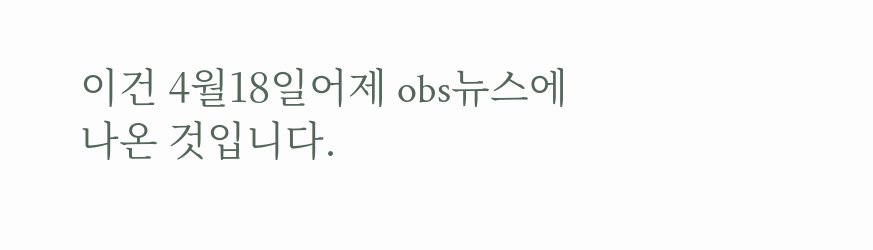이건 4월18일어제 obs뉴스에 나온 것입니다.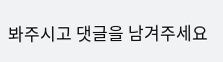봐주시고 댓글을 남겨주세요